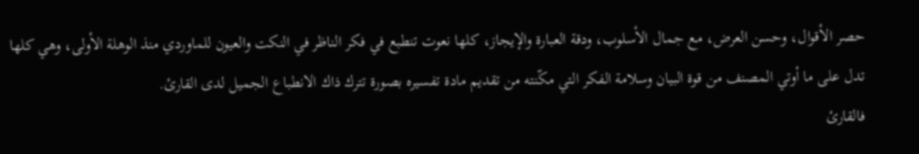حصر الأقوال، وحسن العرض، مع جمال الأسلوب، ودقة العبارة والإيجاز، كلها نعوت تنطبع في فكر الناظر في النكت والعيون للماوردي منذ الوهلة الأولى، وهي كلها تدل على ما أوتي المصنف من قوة البيان وسلامة الفكر التي مكّنته من تقديم مادة تفسيره بصورة تترك ذاك الانطباع الجميل لدى القارئ.
فالقارئ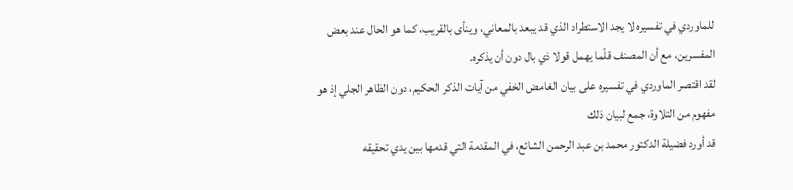للماوردي في تفسيره لا يجد الاستطراد الذي قد يبعد بالمعاني، وينأى بالقريب، كما هو الحال عند بعض المفسرين، مع أن المصنف قلّما يهمل قولا ذي بال دون أن يذكره.
لقد اقتصر الماوردي في تفسيره على بيان الغامض الخفي من آيات الذكر الحكيم، دون الظاهر الجلي إذ هو مفهوم من التلاوة، جمع لبيان ذلك
قد أورد فضيلة الدكتور محمد بن عبد الرحمن الشائع، في المقدمة التي قدمها بين يدي تحقيقه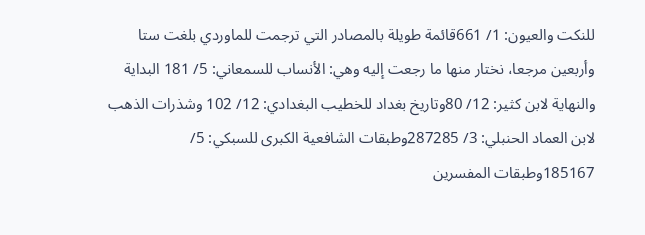للنكت والعيون: 1/ 661قائمة طويلة بالمصادر التي ترجمت للماوردي بلغت ستا وأربعين مرجعا، نختار منها ما رجعت إليه وهي: الأنساب للسمعاني: 5/ 181 البداية والنهاية لابن كثير: 12/ 80وتاريخ بغداد للخطيب البغدادي: 12/ 102 وشذرات الذهب لابن العماد الحنبلي: 3/ 287285وطبقات الشافعية الكبرى للسبكي: 5/ 185167وطبقات المفسرين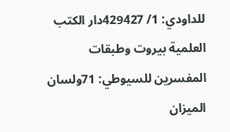للداودي: 1/ 429427دار الكتب العلمية بيروت وطبقات المفسرين للسيوطي: 71ولسان الميزان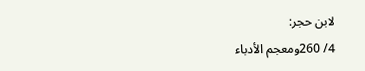لابن حجر:
4/ 260ومعجم الأدباء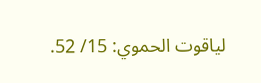لياقوت الحموي: 15/ 52.